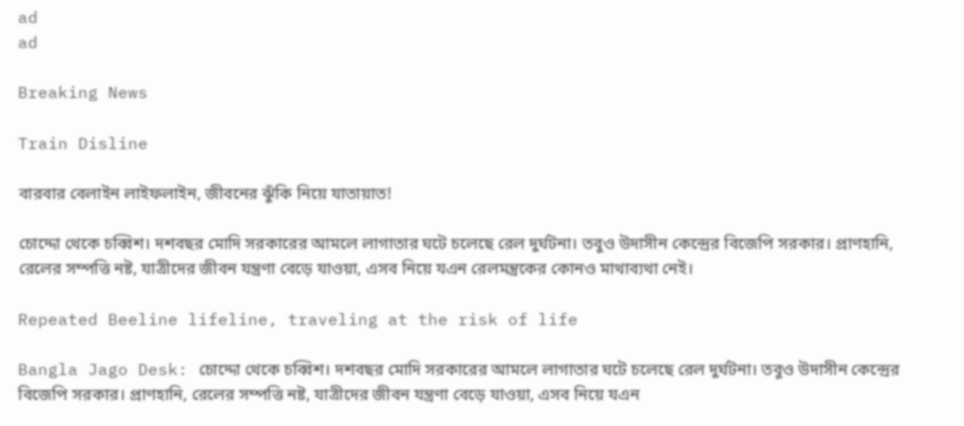ad
ad

Breaking News

Train Disline

বারবার বেলাইন লাইফলাইন, জীবনের ঝুঁকি নিয়ে যাতায়াত!

চোদ্দো থেকে চব্বিশ। দশবছর মোদি সরকারের আমলে লাগাতার ঘটে চলেছে রেল দুর্ঘটনা। তবুও উদাসীন কেন্দ্রের বিজেপি সরকার। প্রাণহানি, রেলের সম্পত্তি নষ্ট, যাত্রীদের জীবন যন্ত্রণা বেড়ে যাওয়া, এসব নিয়ে যএন রেলমন্ত্রকের কোনও মাথাব্যথা নেই।

Repeated Beeline lifeline, traveling at the risk of life

Bangla Jago Desk: চোদ্দো থেকে চব্বিশ। দশবছর মোদি সরকারের আমলে লাগাতার ঘটে চলেছে রেল দুর্ঘটনা। তবুও উদাসীন কেন্দ্রের বিজেপি সরকার। প্রাণহানি, রেলের সম্পত্তি নষ্ট, যাত্রীদের জীবন যন্ত্রণা বেড়ে যাওয়া, এসব নিয়ে যএন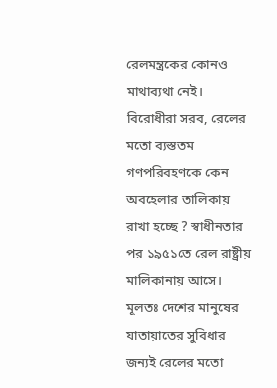রেলমন্ত্রকের কোনও মাথাব্যথা নেই। বিরোধীরা সরব, রেলের মতো ব্যস্ততম গণপরিবহণকে কেন অবহেলার তালিকায় রাখা হচ্ছে ? স্বাধীনতার পর ১৯৫১তে রেল রাষ্ট্রীয় মালিকানায় আসে। মূলতঃ দেশের মানুষের যাতায়াতের সুবিধার জন্যই রেলের মতো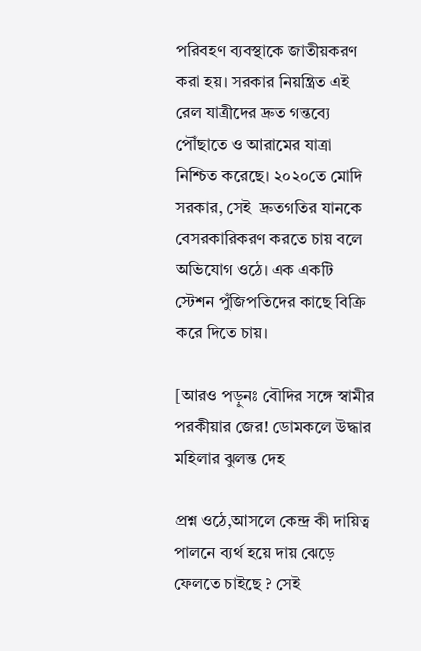পরিবহণ ব্যবস্থাকে জাতীয়করণ করা হয়। সরকার নিয়ন্ত্রিত এই রেল যাত্রীদের দ্রুত গন্তব্যে পৌঁছাতে ও আরামের যাত্রা নিশ্চিত করেছে। ২০২০তে মোদি সরকার, সেই  দ্রুতগতির যানকে বেসরকারিকরণ করতে চায় বলে অভিযোগ ওঠে। এক একটি স্টেশন পুঁজিপতিদের কাছে বিক্রি করে দিতে চায়।

[আরও পড়ুনঃ বৌদির সঙ্গে স্বামীর পরকীয়ার জের! ডোমকলে উদ্ধার মহিলার ঝুলন্ত দেহ

প্রশ্ন ওঠে,আসলে কেন্দ্র কী দায়িত্ব পালনে ব্যর্থ হয়ে দায় ঝেড়ে ফেলতে চাইছে ? সেই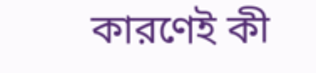কারণেই কী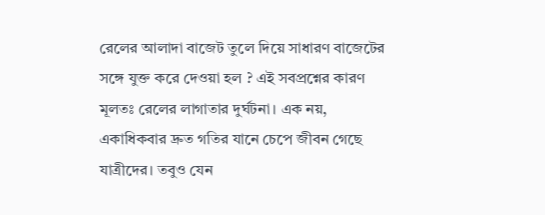রেলের আলাদা বাজেট তুলে দিয়ে সাধারণ বাজেটের সঙ্গে যুক্ত করে দেওয়া হল ? এই সবপ্রশ্নের কারণ মূলতঃ রেলের লাগাতার দুর্ঘটনা। এক নয়, একাধিকবার দ্রুত গতির যানে চেপে জীবন গেছে যাত্রীদের। তবুও যেন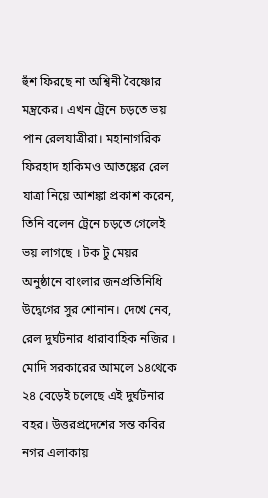হুঁশ ফিরছে না অশ্বিনী বৈষ্ণোর মন্ত্রকের। এখন ট্রেনে চড়তে ভয় পান রেলযাত্রীরা। মহানাগরিক ফিরহাদ হাকিমও আতঙ্কের রেল যাত্রা নিয়ে আশঙ্কা প্রকাশ করেন, তিনি বলেন ট্রেনে চড়তে গেলেই ভয় লাগছে । টক টু মেয়র অনুষ্ঠানে বাংলার জনপ্রতিনিধি উদ্বেগের সুর শোনান। দেখে নেব, রেল দুর্ঘটনার ধারাবাহিক নজির । মোদি সরকারের আমলে ১৪থেকে ২৪ বেড়েই চলেছে এই দুর্ঘটনার বহর। উত্তরপ্রদেশের সন্ত কবির নগর এলাকায়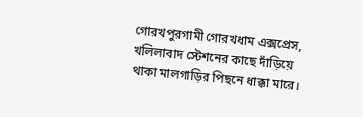গোরখপুরগামী গোরখধাম এক্সপ্রেস, খলিলাবাদ স্টেশনের কাছে দাঁড়িয়ে থাকা মালগাড়ির পিছনে ধাক্কা মারে।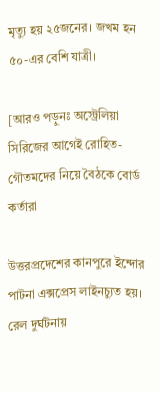মৃত্যু হয় ২৫জনের। জখম হন ৫০-এর বেশি যাত্রী।

[আরও পড়ুনঃ অস্ট্রেলিয়া সিরিজের আগেই রোহিত-গৌতমদের নিয়ে বৈঠকে বোর্ড কর্তারা

উত্তরপ্রদেশের কানপুরে ইন্দোর পাটনা এক্সপ্রেস লাইনচ্যুত হয়। রেল দুর্ঘটনায়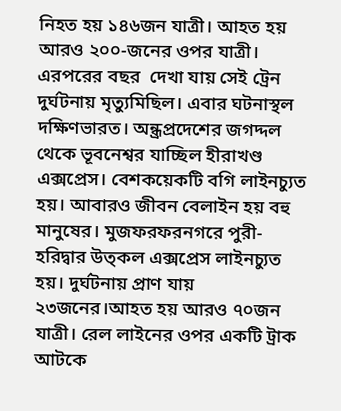নিহত হয় ১৪৬জন যাত্রী। আহত হয় আরও ২০০-জনের ওপর যাত্রী। এরপরের বছর  দেখা যায় সেই ট্রেন দুর্ঘটনায় মৃত্যুমিছিল। এবার ঘটনাস্থল দক্ষিণভারত। অন্ধ্রপ্রদেশের জগদ্দল থেকে ভূবনেশ্বর যাচ্ছিল হীরাখণ্ড এক্সপ্রেস। বেশকয়েকটি বগি লাইনচ্যুত হয়। আবারও জীবন বেলাইন হয় বহু মানুষের। মুজফরফরনগরে পুরী-হরিদ্বার উত্কল এক্সপ্রেস লাইনচ্যুত হয়। দুর্ঘটনায় প্রাণ যায় ২৩জনের।আহত হয় আরও ৭০জন যাত্রী। রেল লাইনের ওপর একটি ট্রাক আটকে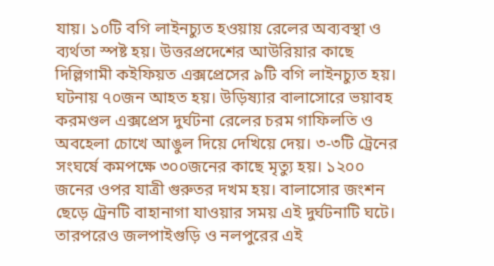যায়। ১০টি বগি লাইনচ্যুত হওয়ায় রেলের অব্যবস্থা ও ব্যর্থতা স্পষ্ট হয়। উত্তরপ্রদেশের আউরিয়ার কাছে দিল্লিগামী কইফিয়ত এক্সপ্রেসের ৯টি বগি লাইনচ্যুত হয়। ঘটনায় ৭০জন আহত হয়। উড়িষ্যার বালাসোরে ভয়াবহ করমণ্ডল এক্সপ্রেস দুর্ঘটনা রেলের চরম গাফিলতি ও অবহেলা চোখে আঙুল দিয়ে দেখিয়ে দেয়। ৩-৩টি ট্রেনের সংঘর্ষে কমপক্ষে ৩০০জনের কাছে মৃত্যু হয়। ১২০০ জনের ওপর যাত্রী গুরুতর দখম হয়। বালাসোর জংশন ছেড়ে ট্রেনটি বাহানাগা যাওয়ার সময় এই দুর্ঘটনাটি ঘটে। তারপরেও জলপাইগুড়ি ও নলপুরের এই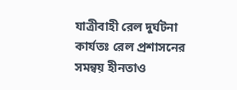যাত্রীবাহী রেল দুর্ঘটনা কার্যতঃ রেল প্রশাসনের সমন্বয় হীনতাও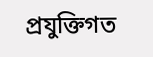প্রযুক্তিগত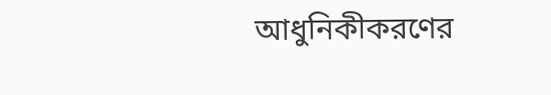আধুনিকীকরণের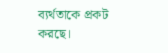ব্যর্থতাকে প্রকট করছে।